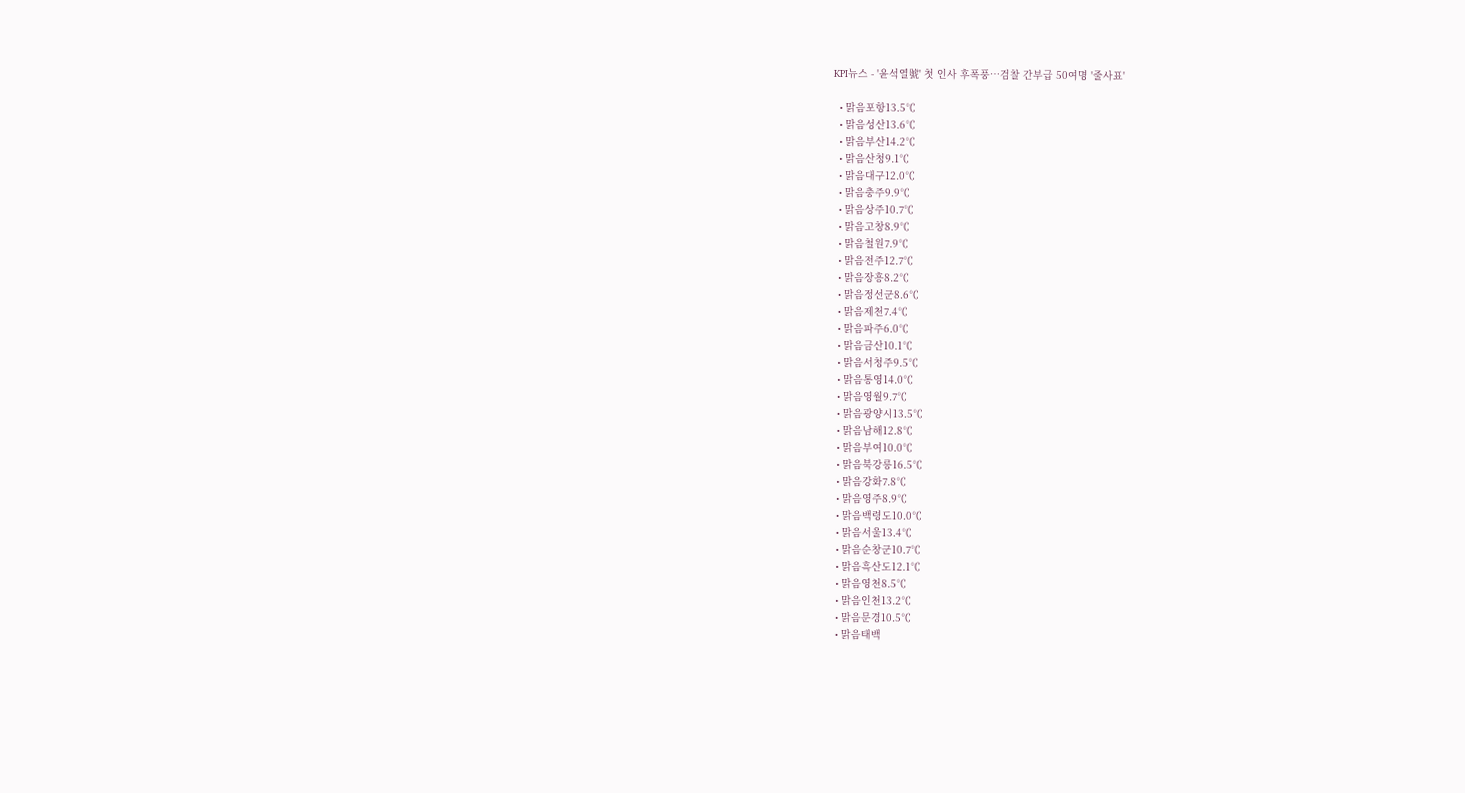KPI뉴스 - '윤석열號' 첫 인사 후폭풍…검찰 간부급 50여명 '줄사표'

  • 맑음포항13.5℃
  • 맑음성산13.6℃
  • 맑음부산14.2℃
  • 맑음산청9.1℃
  • 맑음대구12.0℃
  • 맑음충주9.9℃
  • 맑음상주10.7℃
  • 맑음고창8.9℃
  • 맑음철원7.9℃
  • 맑음전주12.7℃
  • 맑음장흥8.2℃
  • 맑음정선군8.6℃
  • 맑음제천7.4℃
  • 맑음파주6.0℃
  • 맑음금산10.1℃
  • 맑음서청주9.5℃
  • 맑음통영14.0℃
  • 맑음영월9.7℃
  • 맑음광양시13.5℃
  • 맑음남해12.8℃
  • 맑음부여10.0℃
  • 맑음북강릉16.5℃
  • 맑음강화7.8℃
  • 맑음영주8.9℃
  • 맑음백령도10.0℃
  • 맑음서울13.4℃
  • 맑음순창군10.7℃
  • 맑음흑산도12.1℃
  • 맑음영천8.5℃
  • 맑음인천13.2℃
  • 맑음문경10.5℃
  • 맑음태백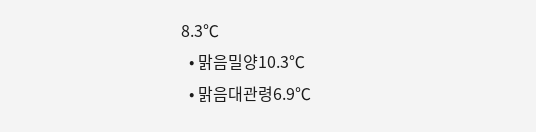8.3℃
  • 맑음밀양10.3℃
  • 맑음대관령6.9℃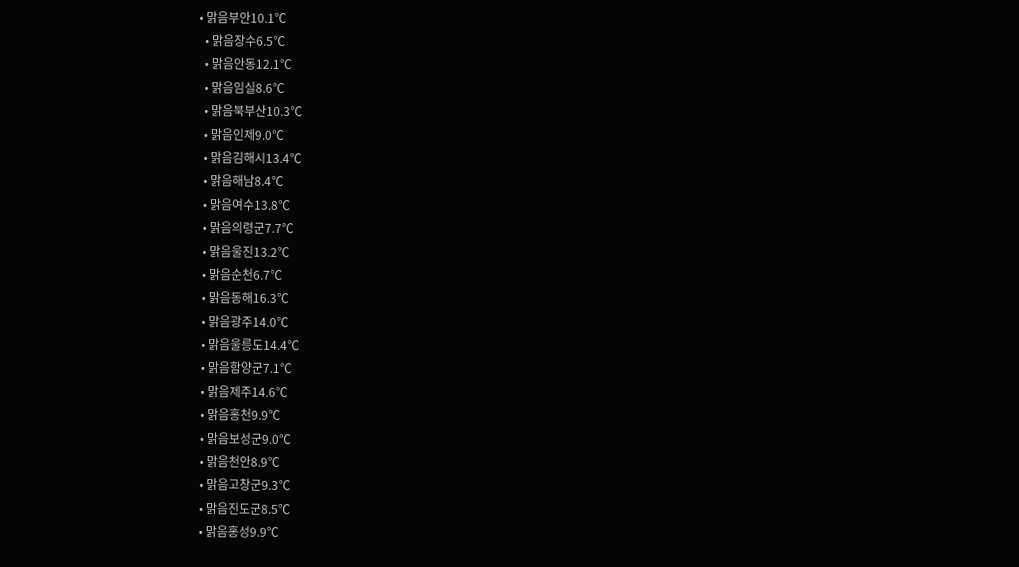• 맑음부안10.1℃
  • 맑음장수6.5℃
  • 맑음안동12.1℃
  • 맑음임실8.6℃
  • 맑음북부산10.3℃
  • 맑음인제9.0℃
  • 맑음김해시13.4℃
  • 맑음해남8.4℃
  • 맑음여수13.8℃
  • 맑음의령군7.7℃
  • 맑음울진13.2℃
  • 맑음순천6.7℃
  • 맑음동해16.3℃
  • 맑음광주14.0℃
  • 맑음울릉도14.4℃
  • 맑음함양군7.1℃
  • 맑음제주14.6℃
  • 맑음홍천9.9℃
  • 맑음보성군9.0℃
  • 맑음천안8.9℃
  • 맑음고창군9.3℃
  • 맑음진도군8.5℃
  • 맑음홍성9.9℃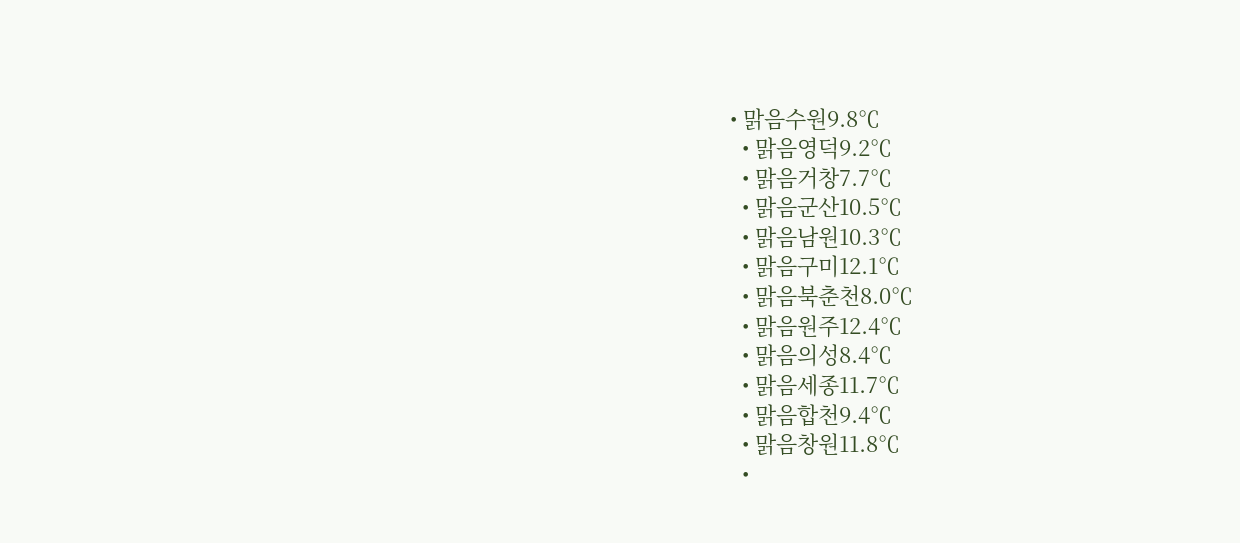• 맑음수원9.8℃
  • 맑음영덕9.2℃
  • 맑음거창7.7℃
  • 맑음군산10.5℃
  • 맑음남원10.3℃
  • 맑음구미12.1℃
  • 맑음북춘천8.0℃
  • 맑음원주12.4℃
  • 맑음의성8.4℃
  • 맑음세종11.7℃
  • 맑음합천9.4℃
  • 맑음창원11.8℃
  •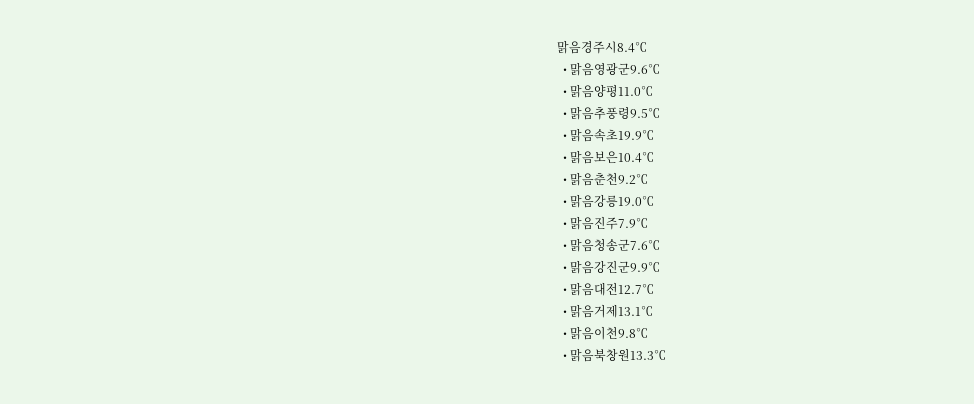맑음경주시8.4℃
  • 맑음영광군9.6℃
  • 맑음양평11.0℃
  • 맑음추풍령9.5℃
  • 맑음속초19.9℃
  • 맑음보은10.4℃
  • 맑음춘천9.2℃
  • 맑음강릉19.0℃
  • 맑음진주7.9℃
  • 맑음청송군7.6℃
  • 맑음강진군9.9℃
  • 맑음대전12.7℃
  • 맑음거제13.1℃
  • 맑음이천9.8℃
  • 맑음북창원13.3℃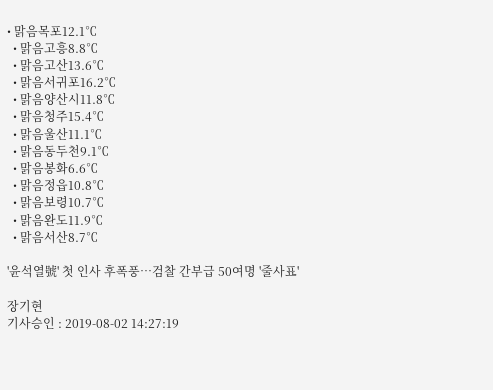• 맑음목포12.1℃
  • 맑음고흥8.8℃
  • 맑음고산13.6℃
  • 맑음서귀포16.2℃
  • 맑음양산시11.8℃
  • 맑음청주15.4℃
  • 맑음울산11.1℃
  • 맑음동두천9.1℃
  • 맑음봉화6.6℃
  • 맑음정읍10.8℃
  • 맑음보령10.7℃
  • 맑음완도11.9℃
  • 맑음서산8.7℃

'윤석열號' 첫 인사 후폭풍…검찰 간부급 50여명 '줄사표'

장기현
기사승인 : 2019-08-02 14:27:19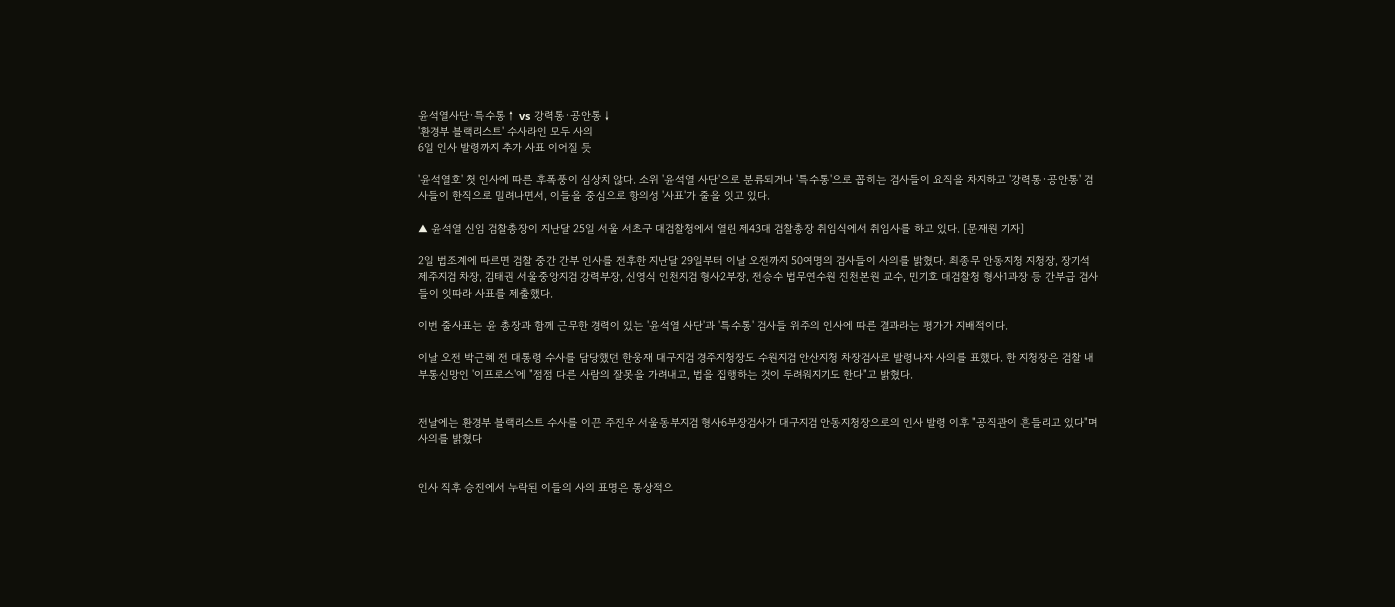윤석열사단·특수통↑ vs 강력통·공안통↓
'환경부 블랙리스트' 수사라인 모두 사의
6일 인사 발령까지 추가 사표 이어질 듯

'윤석열호' 첫 인사에 따른 후폭풍이 심상치 않다. 소위 '윤석열 사단'으로 분류되거나 '특수통'으로 꼽히는 검사들이 요직을 차지하고 '강력통·공안통' 검사들이 한직으로 밀려나면서, 이들을 중심으로 항의성 '사표'가 줄을 잇고 있다.

▲ 윤석열 신임 검찰총장이 지난달 25일 서울 서초구 대검찰청에서 열린 제43대 검찰총장 취임식에서 취임사를 하고 있다. [문재원 기자]

2일 법조계에 따르면 검찰 중간 간부 인사를 전후한 지난달 29일부터 이날 오전까지 50여명의 검사들이 사의를 밝혔다. 최종무 안동지청 지청장, 장기석 제주지검 차장, 김태권 서울중앙지검 강력부장, 신영식 인천지검 형사2부장, 전승수 법무연수원 진천본원 교수, 민기호 대검찰청 형사1과장 등 간부급 검사들이 잇따라 사표를 제출했다.

이번 줄사표는 윤 총장과 함께 근무한 경력이 있는 '윤석열 사단'과 '특수통' 검사들 위주의 인사에 따른 결과라는 평가가 지배적이다.

이날 오전 박근혜 전 대통령 수사를 담당했던 한웅재 대구지검 경주지청장도 수원지검 안산지청 차장검사로 발령나자 사의를 표했다. 한 지청장은 검찰 내부통신망인 '이프로스'에 "점점 다른 사람의 잘못을 가려내고, 법을 집행하는 것이 두려워지기도 한다"고 밝혔다.


전날에는 환경부 블랙리스트 수사를 이끈 주진우 서울동부지검 형사6부장검사가 대구지검 안동지청장으로의 인사 발령 이후 "공직관이 흔들리고 있다"며 사의를 밝혔다


인사 직후 승진에서 누락된 이들의 사의 표명은 통상적으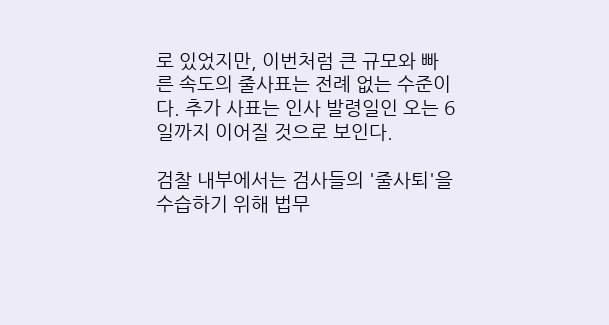로 있었지만, 이번처럼 큰 규모와 빠른 속도의 줄사표는 전례 없는 수준이다. 추가 사표는 인사 발령일인 오는 6일까지 이어질 것으로 보인다.

검찰 내부에서는 검사들의 '줄사퇴'을 수습하기 위해 법무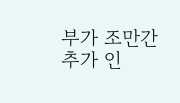부가 조만간 추가 인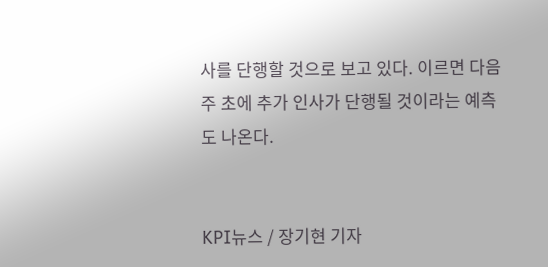사를 단행할 것으로 보고 있다. 이르면 다음주 초에 추가 인사가 단행될 것이라는 예측도 나온다.


KPI뉴스 / 장기현 기자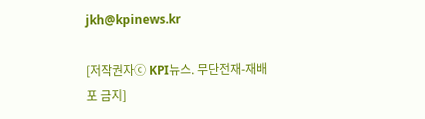jkh@kpinews.kr

[저작권자ⓒ KPI뉴스. 무단전재-재배포 금지]